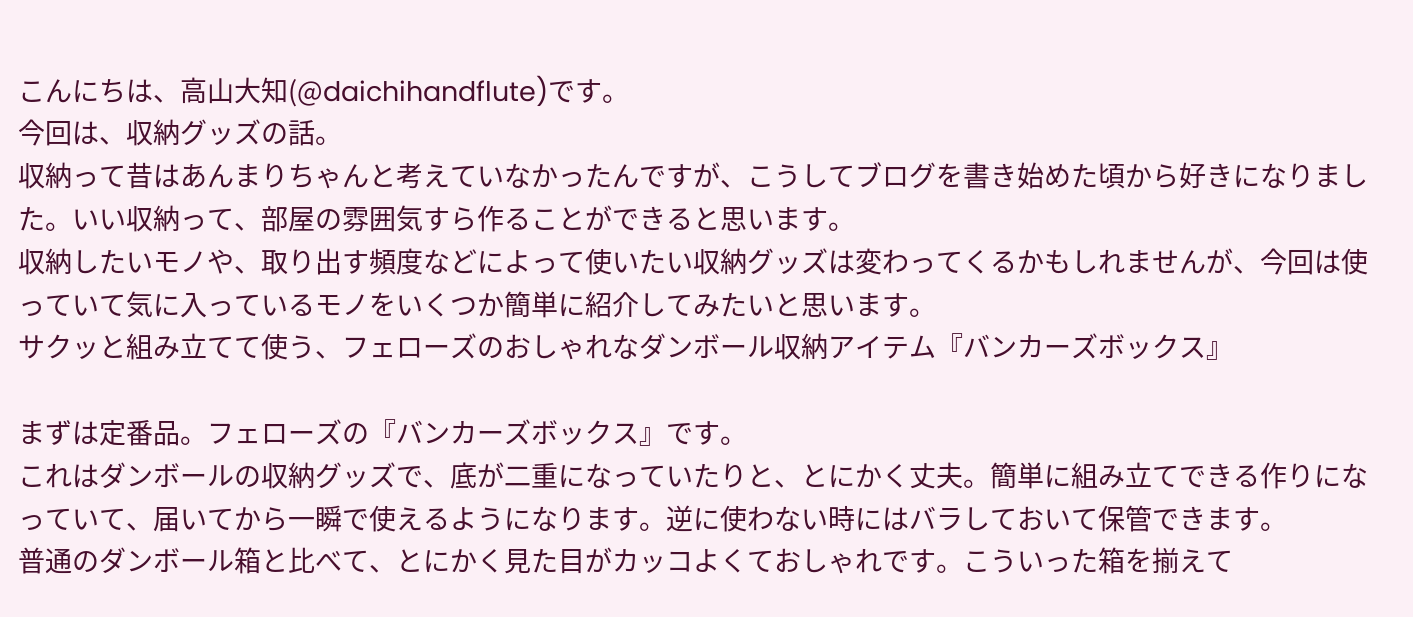こんにちは、高山大知(@daichihandflute)です。
今回は、収納グッズの話。
収納って昔はあんまりちゃんと考えていなかったんですが、こうしてブログを書き始めた頃から好きになりました。いい収納って、部屋の雰囲気すら作ることができると思います。
収納したいモノや、取り出す頻度などによって使いたい収納グッズは変わってくるかもしれませんが、今回は使っていて気に入っているモノをいくつか簡単に紹介してみたいと思います。
サクッと組み立てて使う、フェローズのおしゃれなダンボール収納アイテム『バンカーズボックス』

まずは定番品。フェローズの『バンカーズボックス』です。
これはダンボールの収納グッズで、底が二重になっていたりと、とにかく丈夫。簡単に組み立てできる作りになっていて、届いてから一瞬で使えるようになります。逆に使わない時にはバラしておいて保管できます。
普通のダンボール箱と比べて、とにかく見た目がカッコよくておしゃれです。こういった箱を揃えて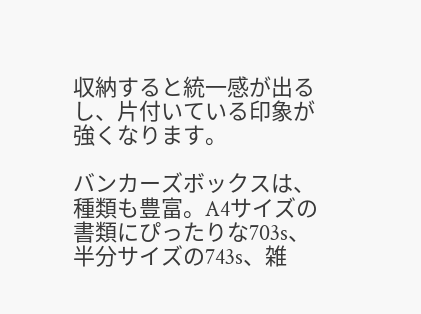収納すると統一感が出るし、片付いている印象が強くなります。

バンカーズボックスは、種類も豊富。A4サイズの書類にぴったりな703s、半分サイズの743s、雑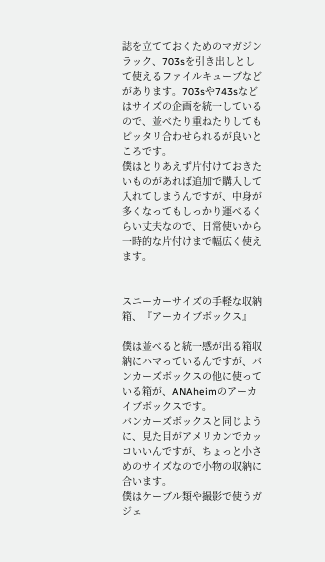誌を立てておくためのマガジンラック、703sを引き出しとして使えるファイルキューブなどがあります。703sや743sなどはサイズの企画を統一しているので、並べたり重ねたりしてもピッタリ合わせられるが良いところです。
僕はとりあえず片付けておきたいものがあれば追加で購入して入れてしまうんですが、中身が多くなってもしっかり運べるくらい丈夫なので、日常使いから一時的な片付けまで幅広く使えます。


スニーカーサイズの手軽な収納箱、『アーカイブボックス』

僕は並べると統一感が出る箱収納にハマっているんですが、バンカーズボックスの他に使っている箱が、ANAheimのアーカイブボックスです。
バンカーズボックスと同じように、見た目がアメリカンでカッコいいんですが、ちょっと小さめのサイズなので小物の収納に合います。
僕はケーブル類や撮影で使うガジェ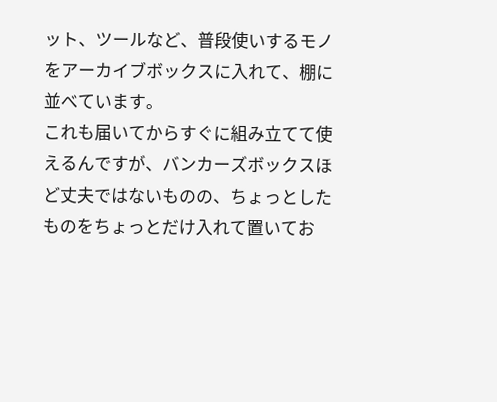ット、ツールなど、普段使いするモノをアーカイブボックスに入れて、棚に並べています。
これも届いてからすぐに組み立てて使えるんですが、バンカーズボックスほど丈夫ではないものの、ちょっとしたものをちょっとだけ入れて置いてお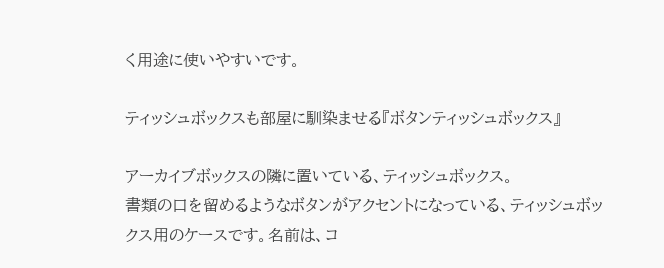く用途に使いやすいです。

ティッシュボックスも部屋に馴染ませる『ボタンティッシュボックス』

アーカイブボックスの隣に置いている、ティッシュボックス。
書類の口を留めるようなボタンがアクセントになっている、ティッシュボックス用のケースです。名前は、コ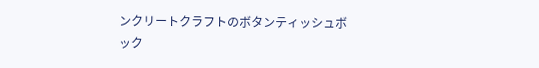ンクリートクラフトのボタンティッシュボック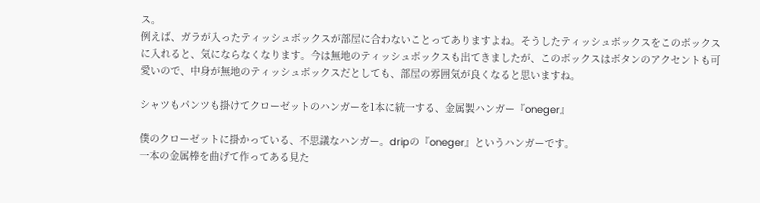ス。
例えば、ガラが入ったティッシュボックスが部屋に合わないことってありますよね。そうしたティッシュボックスをこのボックスに入れると、気にならなくなります。今は無地のティッシュボックスも出てきましたが、このボックスはボタンのアクセントも可愛いので、中身が無地のティッシュボックスだとしても、部屋の雰囲気が良くなると思いますね。

シャツもパンツも掛けてクローゼットのハンガーを1本に統一する、金属製ハンガー『oneger』

僕のクローゼットに掛かっている、不思議なハンガー。dripの『oneger』というハンガーです。
一本の金属棒を曲げて作ってある見た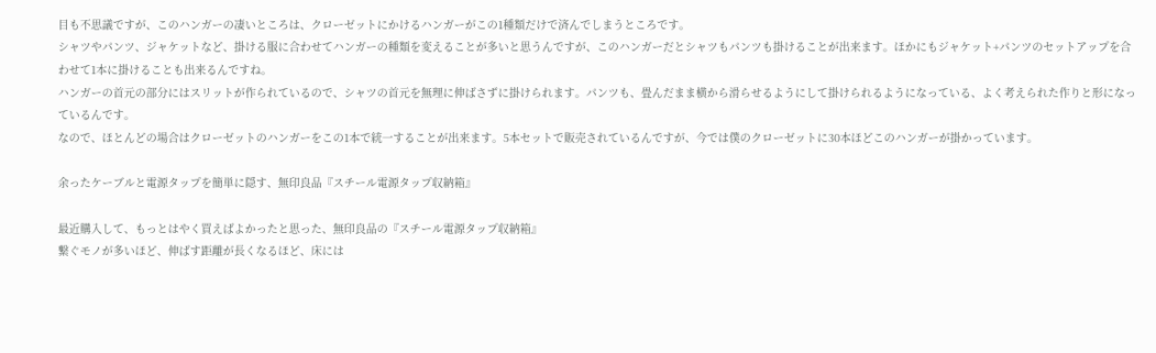目も不思議ですが、このハンガーの凄いところは、クローゼットにかけるハンガーがこの1種類だけで済んでしまうところです。
シャツやパンツ、ジャケットなど、掛ける服に合わせてハンガーの種類を変えることが多いと思うんですが、このハンガーだとシャツもパンツも掛けることが出来ます。ほかにもジャケット+パンツのセットアップを合わせて1本に掛けることも出来るんですね。
ハンガーの首元の部分にはスリットが作られているので、シャツの首元を無理に伸ばさずに掛けられます。パンツも、畳んだまま横から滑らせるようにして掛けられるようになっている、よく考えられた作りと形になっているんです。
なので、ほとんどの場合はクローゼットのハンガーをこの1本で統一することが出来ます。5本セットで販売されているんですが、今では僕のクローゼットに30本ほどこのハンガーが掛かっています。

余ったケーブルと電源タップを簡単に隠す、無印良品『スチール電源タップ収納箱』

最近購入して、もっとはやく買えばよかったと思った、無印良品の『スチール電源タップ収納箱』
繋ぐモノが多いほど、伸ばす距離が長くなるほど、床には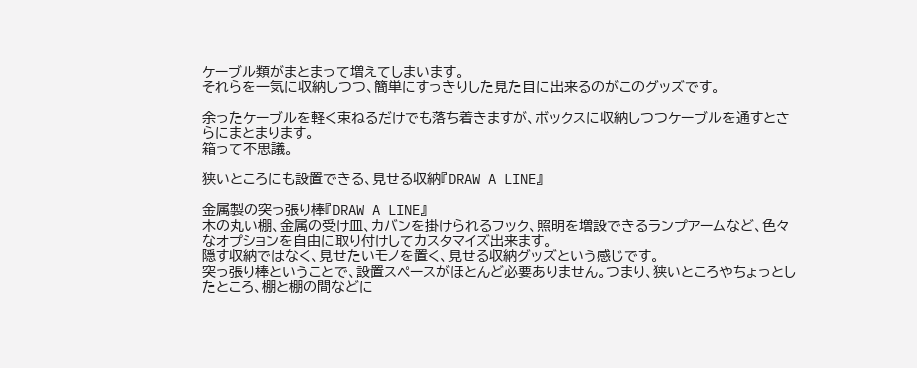ケーブル類がまとまって増えてしまいます。
それらを一気に収納しつつ、簡単にすっきりした見た目に出来るのがこのグッズです。

余ったケーブルを軽く束ねるだけでも落ち着きますが、ボックスに収納しつつケーブルを通すとさらにまとまります。
箱って不思議。

狭いところにも設置できる、見せる収納『DRAW A LINE』

金属製の突っ張り棒『DRAW A LINE』
木の丸い棚、金属の受け皿、カバンを掛けられるフック、照明を増設できるランプアームなど、色々なオプションを自由に取り付けしてカスタマイズ出来ます。
隠す収納ではなく、見せたいモノを置く、見せる収納グッズという感じです。
突っ張り棒ということで、設置スペースがほとんど必要ありません。つまり、狭いところやちょっとしたところ、棚と棚の間などに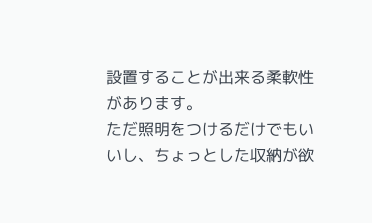設置することが出来る柔軟性があります。
ただ照明をつけるだけでもいいし、ちょっとした収納が欲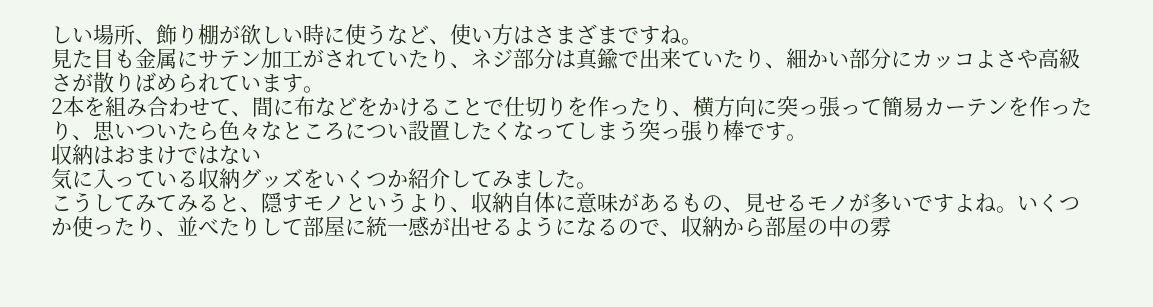しい場所、飾り棚が欲しい時に使うなど、使い方はさまざまですね。
見た目も金属にサテン加工がされていたり、ネジ部分は真鍮で出来ていたり、細かい部分にカッコよさや高級さが散りばめられています。
2本を組み合わせて、間に布などをかけることで仕切りを作ったり、横方向に突っ張って簡易カーテンを作ったり、思いついたら色々なところについ設置したくなってしまう突っ張り棒です。
収納はおまけではない
気に入っている収納グッズをいくつか紹介してみました。
こうしてみてみると、隠すモノというより、収納自体に意味があるもの、見せるモノが多いですよね。いくつか使ったり、並べたりして部屋に統一感が出せるようになるので、収納から部屋の中の雰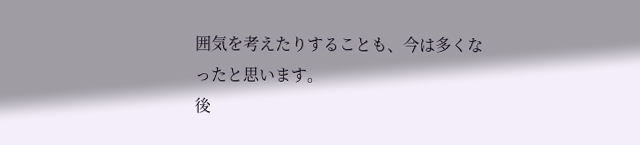囲気を考えたりすることも、今は多くなったと思います。
後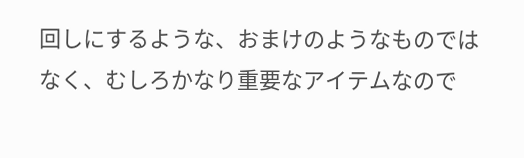回しにするような、おまけのようなものではなく、むしろかなり重要なアイテムなので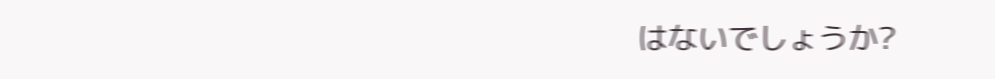はないでしょうか?